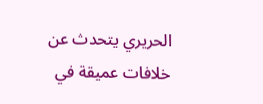الحريري يتحدث عن خلافات عميقة في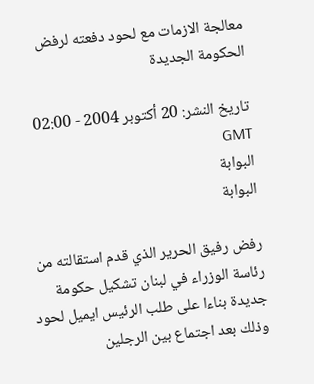معالجة الازمات مع لحود دفعته لرفض الحكومة الجديدة

تاريخ النشر: 20 أكتوبر 2004 - 02:00 GMT
البوابة
البوابة

رفض رفيق الحرير الذي قدم استقالته من رئاسة الوزراء في لبنان تشكيل حكومة جديدة بناءا على طلب الرئيس ايميل لحود وذلك بعد اجتماع بين الرجلين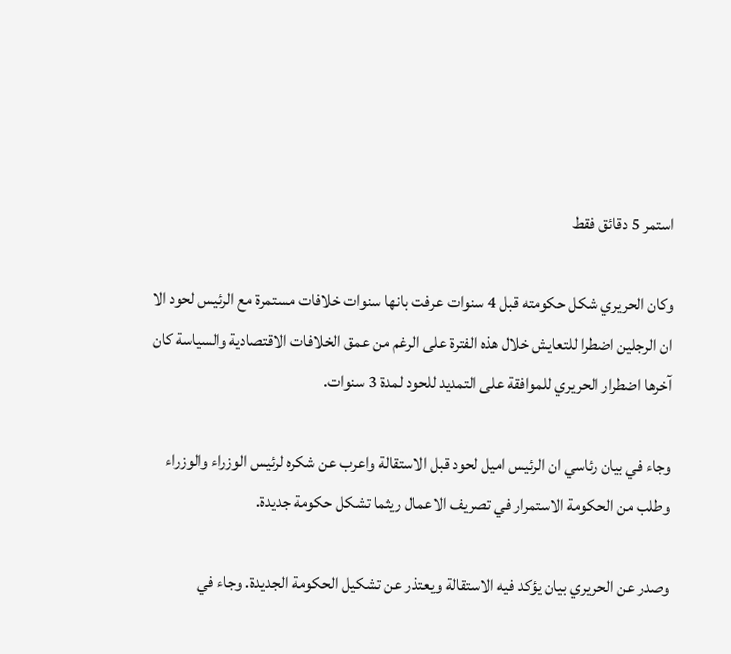استمر 5 دقائق فقط

وكان الحريري شكل حكومته قبل 4 سنوات عرفت بانها سنوات خلافات مستمرة مع الرئيس لحود الا ان الرجلين اضطرا للتعايش خلال هذه الفترة على الرغم من عمق الخلافات الاقتصادية والسياسة كان آخرها اضطرار الحريري للموافقة على التمديد للحود لمدة 3 سنوات.

وجاء في بيان رئاسي ان الرئيس اميل لحود قبل الاستقالة واعرب عن شكره لرئيس الوزراء والوزراء وطلب من الحكومة الاستمرار في تصريف الاعمال ريثما تشكل حكومة جديدة.

وصدر عن الحريري بيان يؤكد فيه الاستقالة ويعتذر عن تشكيل الحكومة الجديدة. وجاء في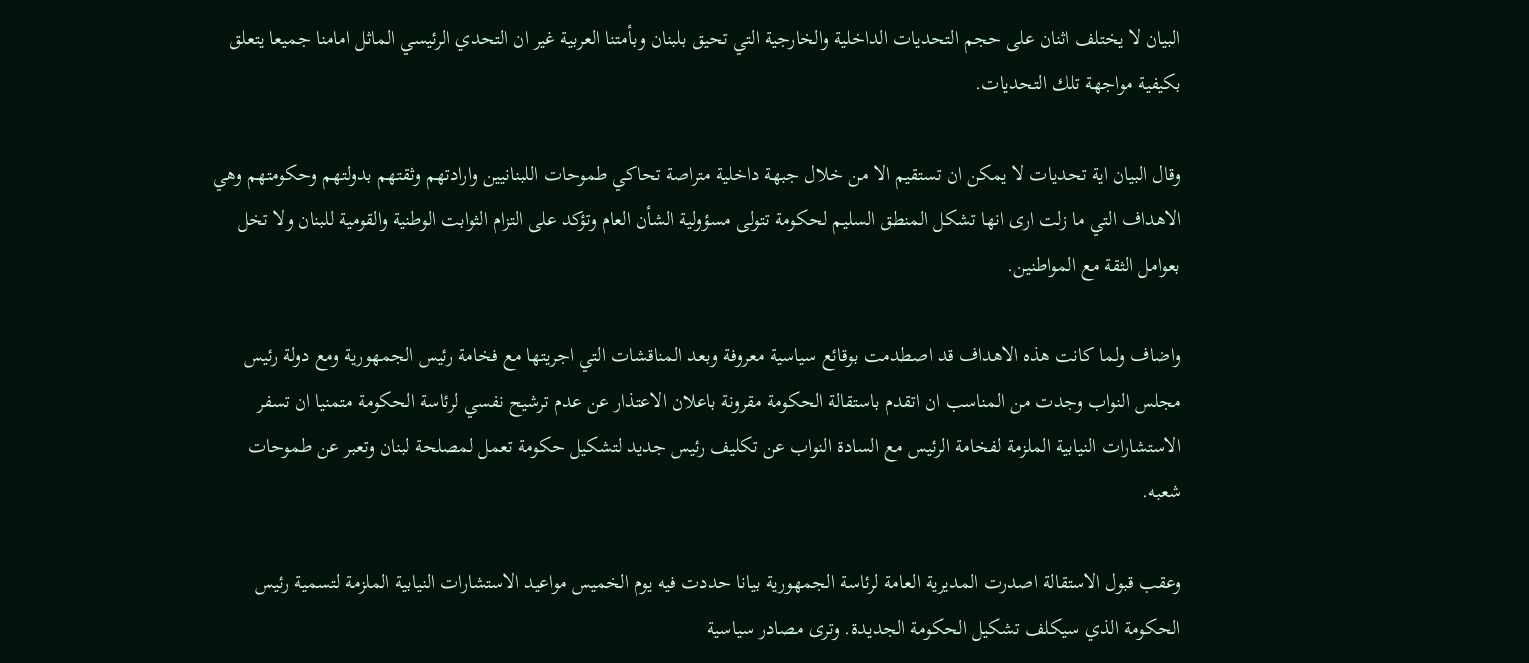البيان لا يختلف اثنان على حجم التحديات الداخلية والخارجية التي تحيق بلبنان وبأمتنا العربية غير ان التحدي الرئيسي الماثل امامنا جميعا يتعلق بكيفية مواجهة تلك التحديات.

وقال البيان اية تحديات لا يمكن ان تستقيم الا من خلال جبهة داخلية متراصة تحاكي طموحات اللبنانيين وارادتهم وثقتهم بدولتهم وحكومتهم وهي الاهداف التي ما زلت ارى انها تشكل المنطق السليم لحكومة تتولى مسؤولية الشأن العام وتؤكد على التزام الثوابت الوطنية والقومية للبنان ولا تخل بعوامل الثقة مع المواطنين.

واضاف ولما كانت هذه الاهداف قد اصطدمت بوقائع سياسية معروفة وبعد المناقشات التي اجريتها مع فخامة رئيس الجمهورية ومع دولة رئيس مجلس النواب وجدت من المناسب ان اتقدم باستقالة الحكومة مقرونة باعلان الاعتذار عن عدم ترشيح نفسي لرئاسة الحكومة متمنيا ان تسفر الاستشارات النيابية الملزمة لفخامة الرئيس مع السادة النواب عن تكليف رئيس جديد لتشكيل حكومة تعمل لمصلحة لبنان وتعبر عن طموحات شعبه.

وعقب قبول الاستقالة اصدرت المديرية العامة لرئاسة الجمهورية بيانا حددت فيه يوم الخميس مواعيد الاستشارات النيابية الملزمة لتسمية رئيس الحكومة الذي سيكلف تشكيل الحكومة الجديدة. وترى مصادر سياسية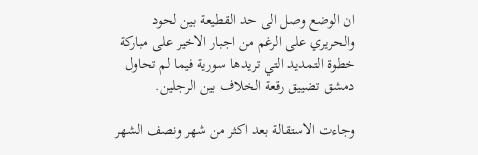ان الوضع وصل الى حد القطيعة بين لحود والحريري على الرغم من اجبار الاخير على مباركة خطوة التمديد التي تريدها سورية فيما لم تحاول دمشق تضييق رقعة الخلاف بين الرجلين.

وجاءت الاستقالة بعد اكثر من شهر ونصف الشهر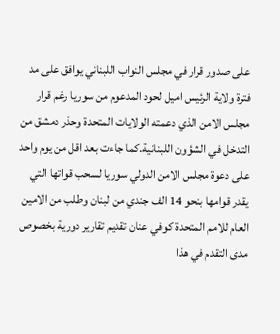على صدور قرار في مجلس النواب اللبناني يوافق على مد فترة ولاية الرئيس اميل لحود المدعوم من سوريا رغم قرار مجلس الامن الذي دعمته الولايات المتحدة وحذر دمشق من التدخل في الشؤون اللبنانية.كما جاءت بعد اقل من يوم واحد على دعوة مجلس الامن الدولي سوريا لسحب قواتها التي يقدر قوامها بنحو 14 الف جندي من لبنان وطلب من الامين العام للامم المتحدة كوفي عنان تقديم تقارير دورية بخصوص مدى التقدم في هذا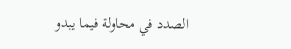الصدد في محاولة فيما يبدو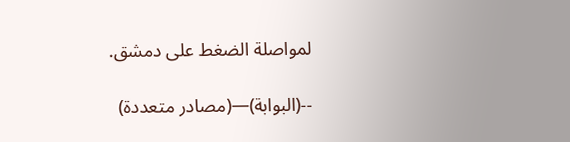لمواصلة الضغط على دمشق.

--(البوابة)—(مصادر متعددة)